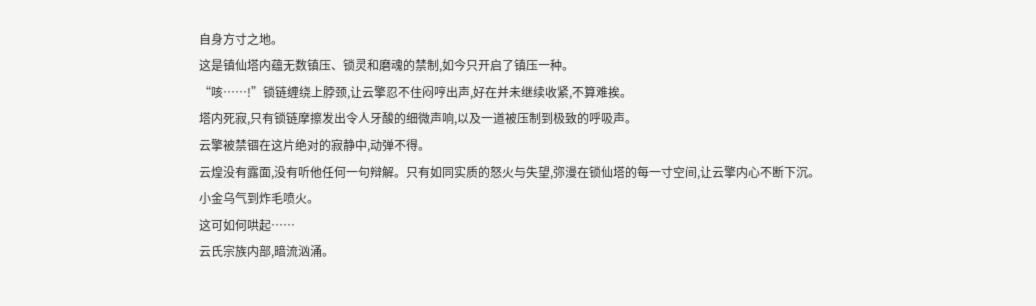自身方寸之地。
这是镇仙塔内蕴无数镇压、锁灵和磨魂的禁制,如今只开启了镇压一种。
“咳……!”锁链缠绕上脖颈,让云擎忍不住闷哼出声,好在并未继续收紧,不算难挨。
塔内死寂,只有锁链摩擦发出令人牙酸的细微声响,以及一道被压制到极致的呼吸声。
云擎被禁锢在这片绝对的寂静中,动弹不得。
云煌没有露面,没有听他任何一句辩解。只有如同实质的怒火与失望,弥漫在锁仙塔的每一寸空间,让云擎内心不断下沉。
小金乌气到炸毛喷火。
这可如何哄起……
云氏宗族内部,暗流汹涌。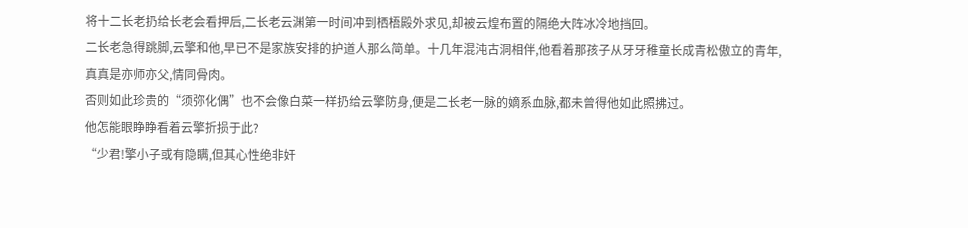将十二长老扔给长老会看押后,二长老云渊第一时间冲到栖梧殿外求见,却被云煌布置的隔绝大阵冰冷地挡回。
二长老急得跳脚,云擎和他,早已不是家族安排的护道人那么简单。十几年混沌古洞相伴,他看着那孩子从牙牙稚童长成青松傲立的青年,真真是亦师亦父,情同骨肉。
否则如此珍贵的“须弥化偶”也不会像白菜一样扔给云擎防身,便是二长老一脉的嫡系血脉,都未曾得他如此照拂过。
他怎能眼睁睁看着云擎折损于此?
“少君!擎小子或有隐瞒,但其心性绝非奸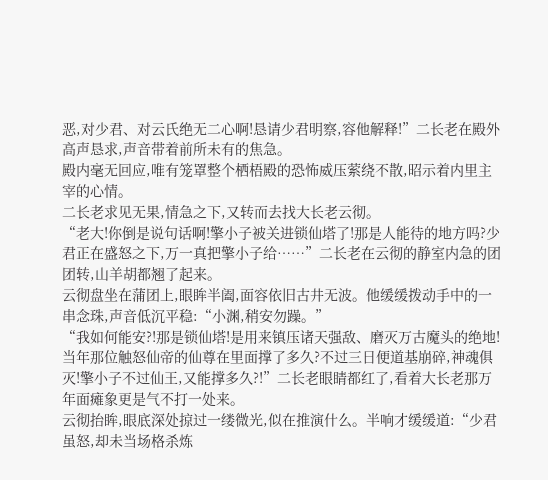恶,对少君、对云氏绝无二心啊!恳请少君明察,容他解释!”二长老在殿外高声恳求,声音带着前所未有的焦急。
殿内毫无回应,唯有笼罩整个栖梧殿的恐怖威压萦绕不散,昭示着内里主宰的心情。
二长老求见无果,情急之下,又转而去找大长老云彻。
“老大!你倒是说句话啊!擎小子被关进锁仙塔了!那是人能待的地方吗?少君正在盛怒之下,万一真把擎小子给……”二长老在云彻的静室内急的团团转,山羊胡都翘了起来。
云彻盘坐在蒲团上,眼眸半阖,面容依旧古井无波。他缓缓拨动手中的一串念珠,声音低沉平稳:“小渊,稍安勿躁。”
“我如何能安?!那是锁仙塔!是用来镇压诸天强敌、磨灭万古魔头的绝地!当年那位触怒仙帝的仙尊在里面撑了多久?不过三日便道基崩碎,神魂俱灭!擎小子不过仙王,又能撑多久?!”二长老眼睛都红了,看着大长老那万年面瘫象更是气不打一处来。
云彻抬眸,眼底深处掠过一缕微光,似在推演什么。半响才缓缓道:“少君虽怒,却未当场格杀炼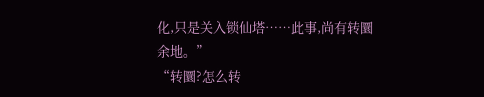化,只是关入锁仙塔……此事,尚有转圜余地。”
“转圜?怎么转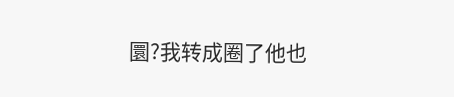圜?我转成圈了他也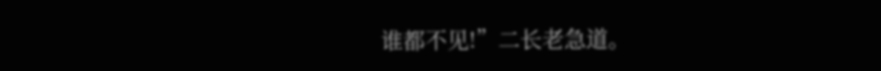谁都不见!”二长老急道。